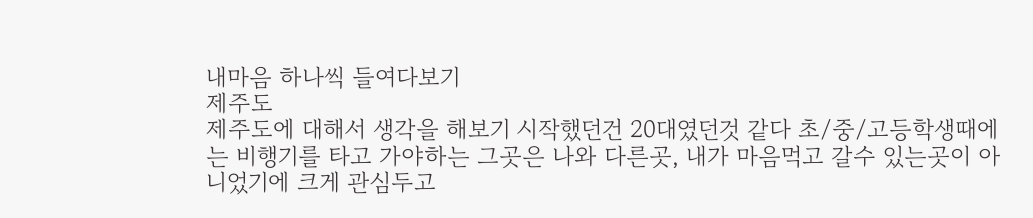내마음 하나씩 들여다보기
제주도
제주도에 대해서 생각을 해보기 시작했던건 20대였던것 같다 초/중/고등학생때에는 비행기를 타고 가야하는 그곳은 나와 다른곳, 내가 마음먹고 갈수 있는곳이 아니었기에 크게 관심두고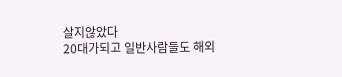살지않았다
20대가되고 일반사람들도 해외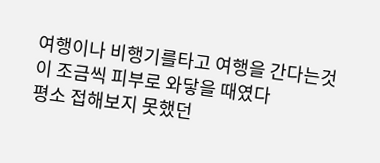여행이나 비행기를타고 여행을 간다는것이 조금씩 피부로 와닿을 때였다
평소 접해보지 못했던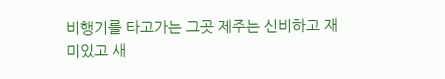비행기를 타고가는 그곳 제주는 신비하고 재미있고 새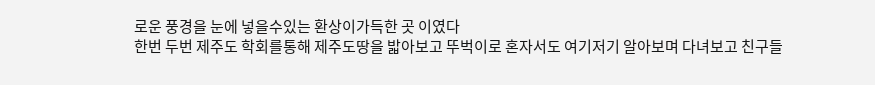로운 풍경을 눈에 넣을수있는 환상이가득한 곳 이였다
한번 두번 제주도 학회를통해 제주도땅을 밟아보고 뚜벅이로 혼자서도 여기저기 알아보며 다녀보고 친구들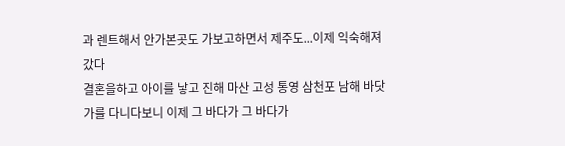과 렌트해서 안가본곳도 가보고하면서 제주도...이제 익숙해져 갔다
결혼을하고 아이를 낳고 진해 마산 고성 통영 삼천포 남해 바닷가를 다니다보니 이제 그 바다가 그 바다가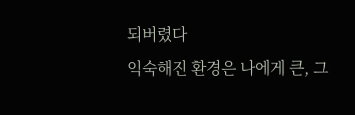되버렸다
익숙해진 환경은 나에게 큰, 그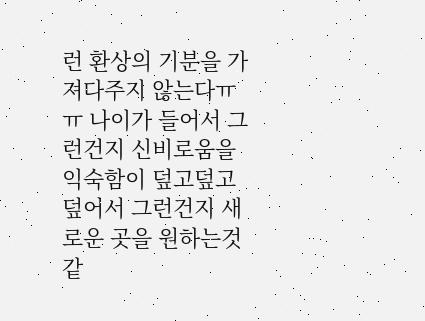런 환상의 기분을 가져다주지 않는다ㅠㅠ 나이가 들어서 그런건지 신비로움을 익숙함이 덮고덮고 덮어서 그런건지 새로운 곳을 원하는것 같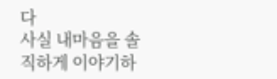다
사실 내마음을 솔직하게 이야기하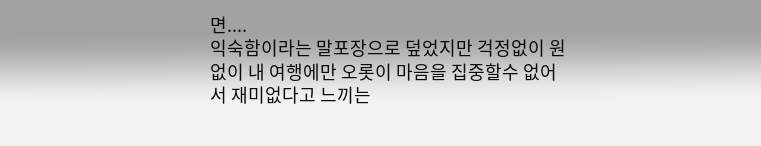면....
익숙함이라는 말포장으로 덮었지만 걱정없이 원없이 내 여행에만 오롯이 마음을 집중할수 없어서 재미없다고 느끼는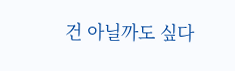건 아닐까도 싶다